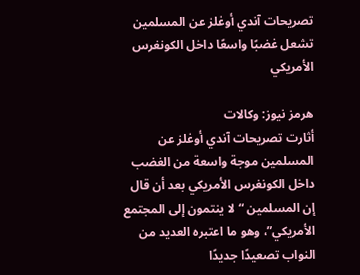تصريحات آندي أوغلز عن المسلمين تشعل غضبًا واسعًا داخل الكونغرس الأمريكي

هرمز نيوز: وكالات
أثارت تصريحات آندي أوغلز عن المسلمين موجة واسعة من الغضب داخل الكونغرس الأمريكي بعد أن قال إن المسلمين “لا ينتمون إلى المجتمع الأمريكي”، وهو ما اعتبره العديد من النواب تصعيدًا جديدًا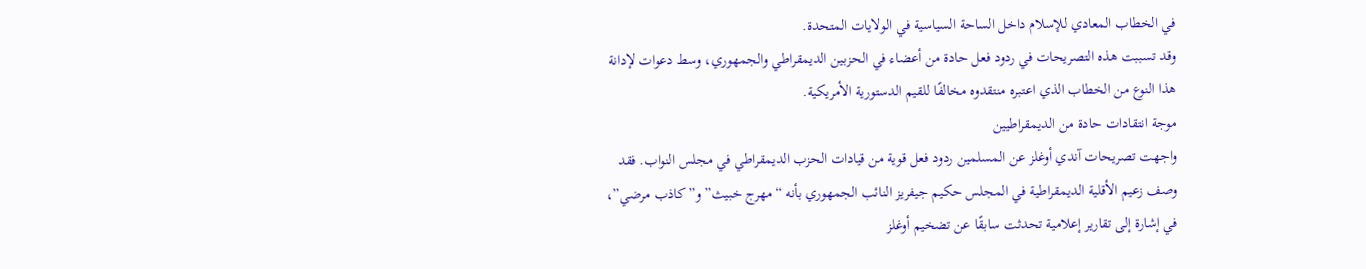في الخطاب المعادي للإسلام داخل الساحة السياسية في الولايات المتحدة.
وقد تسببت هذه التصريحات في ردود فعل حادة من أعضاء في الحزبين الديمقراطي والجمهوري، وسط دعوات لإدانة هذا النوع من الخطاب الذي اعتبره منتقدوه مخالفًا للقيم الدستورية الأمريكية.
موجة انتقادات حادة من الديمقراطيين
واجهت تصريحات آندي أوغلز عن المسلمين ردود فعل قوية من قيادات الحزب الديمقراطي في مجلس النواب. فقد وصف زعيم الأقلية الديمقراطية في المجلس حكيم جيفريز النائب الجمهوري بأنه “مهرج خبيث” و”كاذب مرضي”، في إشارة إلى تقارير إعلامية تحدثت سابقًا عن تضخيم أوغلز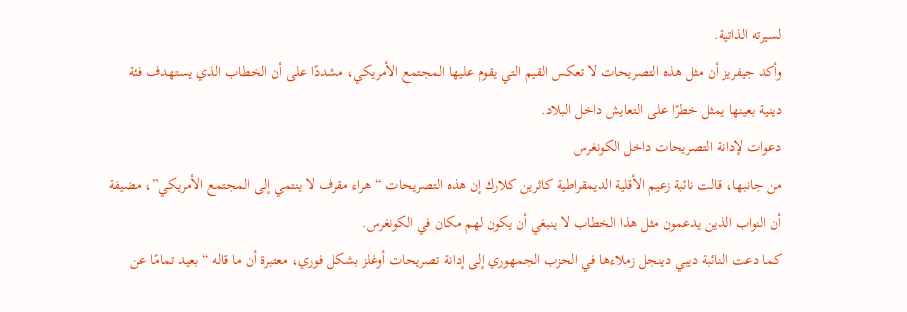لسيرته الذاتية.
وأكد جيفريز أن مثل هذه التصريحات لا تعكس القيم التي يقوم عليها المجتمع الأمريكي، مشددًا على أن الخطاب الذي يستهدف فئة دينية بعينها يمثل خطرًا على التعايش داخل البلاد.
دعوات لإدانة التصريحات داخل الكونغرس
من جانبها، قالت نائبة زعيم الأقلية الديمقراطية كاثرين كلارك إن هذه التصريحات “هراء مقرف لا ينتمي إلى المجتمع الأمريكي”، مضيفة أن النواب الذين يدعمون مثل هذا الخطاب لا ينبغي أن يكون لهم مكان في الكونغرس.
كما دعت النائبة ديبي دينجل زملاءها في الحزب الجمهوري إلى إدانة تصريحات أوغلز بشكل فوري، معتبرة أن ما قاله “بعيد تمامًا عن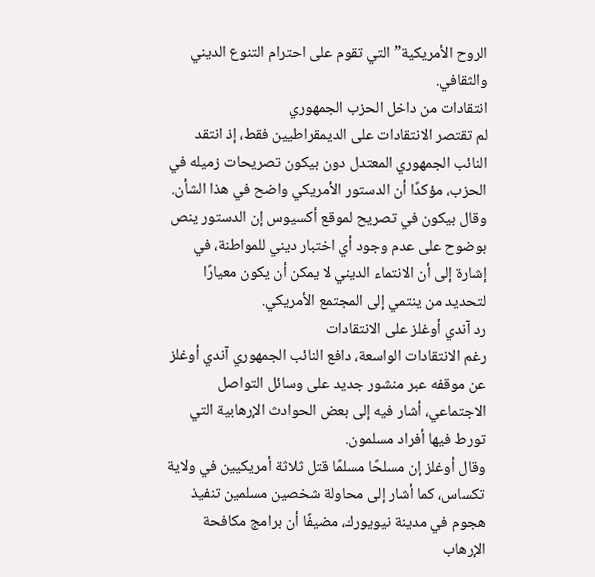الروح الأمريكية” التي تقوم على احترام التنوع الديني والثقافي.
انتقادات من داخل الحزب الجمهوري
لم تقتصر الانتقادات على الديمقراطيين فقط، إذ انتقد النائب الجمهوري المعتدل دون بيكون تصريحات زميله في الحزب، مؤكدًا أن الدستور الأمريكي واضح في هذا الشأن.
وقال بيكون في تصريح لموقع أكسيوس إن الدستور ينص بوضوح على عدم وجود أي اختبار ديني للمواطنة، في إشارة إلى أن الانتماء الديني لا يمكن أن يكون معيارًا لتحديد من ينتمي إلى المجتمع الأمريكي.
رد آندي أوغلز على الانتقادات
رغم الانتقادات الواسعة، دافع النائب الجمهوري آندي أوغلز عن موقفه عبر منشور جديد على وسائل التواصل الاجتماعي، أشار فيه إلى بعض الحوادث الإرهابية التي تورط فيها أفراد مسلمون.
وقال أوغلز إن مسلحًا مسلمًا قتل ثلاثة أمريكيين في ولاية تكساس، كما أشار إلى محاولة شخصين مسلمين تنفيذ هجوم في مدينة نيويورك، مضيفًا أن برامج مكافحة الإرهاب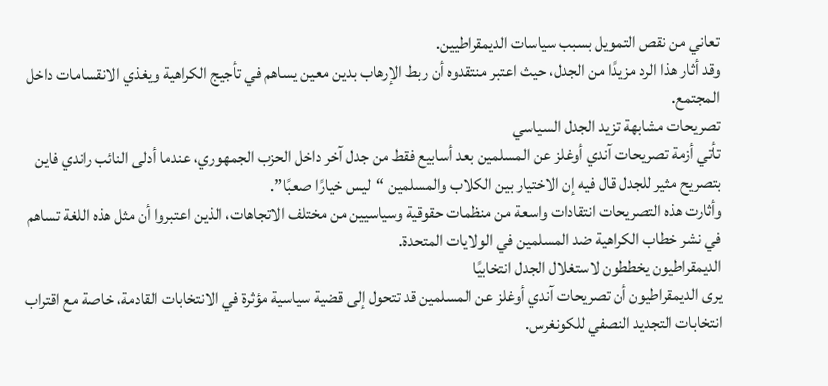تعاني من نقص التمويل بسبب سياسات الديمقراطيين.
وقد أثار هذا الرد مزيدًا من الجدل، حيث اعتبر منتقدوه أن ربط الإرهاب بدين معين يساهم في تأجيج الكراهية ويغذي الانقسامات داخل المجتمع.
تصريحات مشابهة تزيد الجدل السياسي
تأتي أزمة تصريحات آندي أوغلز عن المسلمين بعد أسابيع فقط من جدل آخر داخل الحزب الجمهوري، عندما أدلى النائب راندي فاين بتصريح مثير للجدل قال فيه إن الاختيار بين الكلاب والمسلمين “ليس خيارًا صعبًا”.
وأثارت هذه التصريحات انتقادات واسعة من منظمات حقوقية وسياسيين من مختلف الاتجاهات، الذين اعتبروا أن مثل هذه اللغة تساهم في نشر خطاب الكراهية ضد المسلمين في الولايات المتحدة.
الديمقراطيون يخططون لاستغلال الجدل انتخابيًا
يرى الديمقراطيون أن تصريحات آندي أوغلز عن المسلمين قد تتحول إلى قضية سياسية مؤثرة في الانتخابات القادمة، خاصة مع اقتراب انتخابات التجديد النصفي للكونغرس.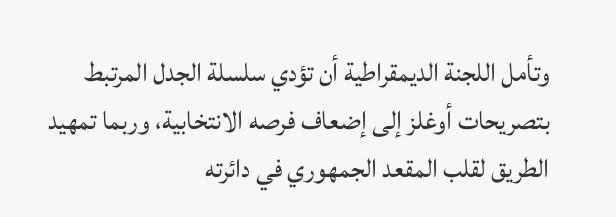وتأمل اللجنة الديمقراطية أن تؤدي سلسلة الجدل المرتبط بتصريحات أوغلز إلى إضعاف فرصه الانتخابية، وربما تمهيد الطريق لقلب المقعد الجمهوري في دائرته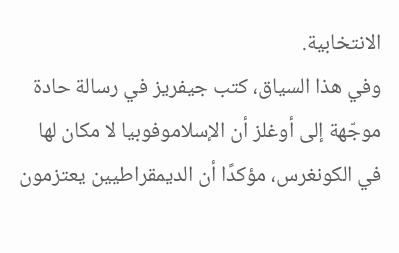الانتخابية.
وفي هذا السياق، كتب جيفريز في رسالة حادة موجّهة إلى أوغلز أن الإسلاموفوبيا لا مكان لها في الكونغرس، مؤكدًا أن الديمقراطيين يعتزمون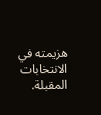هزيمته في الانتخابات المقبلة.